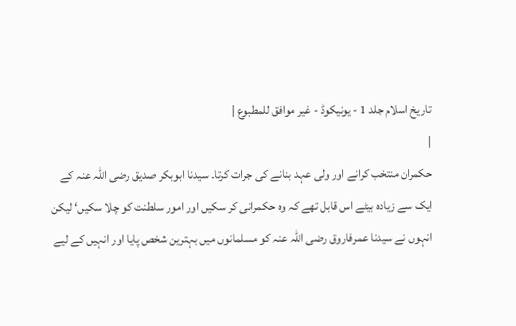تاریخ اسلام جلد 1 - یونیکوڈ - غیر موافق للمطبوع |
|
حکمران منتخب کرانے اور ولی عہد بنانے کی جرات کرتا۔ سیدنا ابوبکر صدیق رضی اللہ عنہ کے ایک سے زیادہ بیٹے اس قابل تھے کہ وہ حکمرانی کر سکیں اور امور سلطنت کو چلا سکیں‘ لیکن انہوں نے سیدنا عمرفاروق رضی اللہ عنہ کو مسلمانوں میں بہترین شخص پایا اور انہیں کے لیے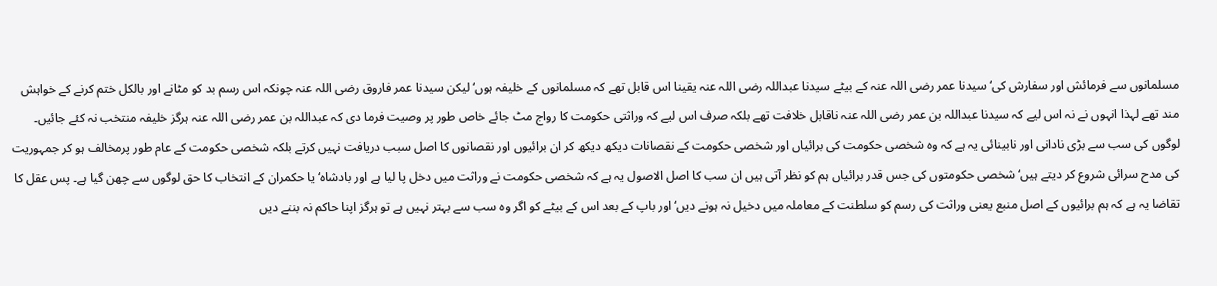مسلمانوں سے فرمائش اور سفارش کی‘ سیدنا عمر رضی اللہ عنہ کے بیٹے سیدنا عبداللہ رضی اللہ عنہ یقینا اس قابل تھے کہ مسلمانوں کے خلیفہ ہوں‘ لیکن سیدنا عمر فاروق رضی اللہ عنہ چونکہ اس رسم بد کو مٹانے اور بالکل ختم کرنے کے خواہش مند تھے لہذا انہوں نے نہ اس لیے کہ سیدنا عبداللہ بن عمر رضی اللہ عنہ ناقابل خلافت تھے بلکہ صرف اس لیے کہ وراثتی حکومت کا رواج مٹ جائے خاص طور پر وصیت فرما دی کہ عبداللہ بن عمر رضی اللہ عنہ ہرگز خلیفہ منتخب نہ کئے جائیں۔ لوگوں کی سب سے بڑی نادانی اور نابینائی یہ ہے کہ وہ شخصی حکومت کی برائیاں اور شخصی حکومت کے نقصانات دیکھ دیکھ کر ان برائیوں اور نقصانوں کا اصل سبب دریافت نہیں کرتے بلکہ شخصی حکومت کے عام طور پرمخالف ہو کر جمہوریت کی مدح سرائی شروع کر دیتے ہیں‘ شخصی حکومتوں کی جس قدر برائیاں ہم کو نظر آتی ہیں ان سب کا اصل الاصول یہ ہے کہ شخصی حکومت نے وراثت میں دخل پا لیا ہے اور بادشاہ‘ یا حکمران کے انتخاب کا حق لوگوں سے چھن گیا ہے۔ پس عقل کا تقاضا یہ ہے کہ ہم برائیوں کے اصل منبع یعنی وراثت کی رسم کو سلطنت کے معاملہ میں دخیل نہ ہونے دیں‘ اور باپ کے بعد اس کے بیٹے کو اگر وہ سب سے بہتر نہیں ہے تو ہرگز اپنا حاکم نہ بننے دیں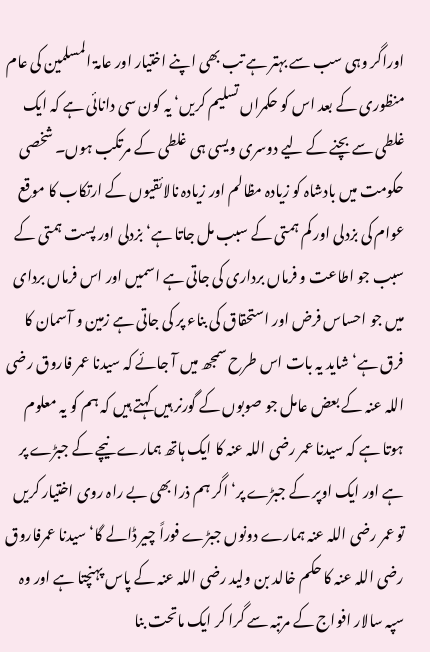اوراگر وہی سب سے بہتر ہے تب بھی اپنے اختیار اور عامۃ المسلمین کی عام منظوری کے بعد اس کو حکمراں تسلیم کریں‘ یہ کون سی دانائی ہے کہ ایک غلطی سے بچنے کے لیے دوسری ویسی ہی غلطی کے مرتکب ہوں۔ شخصی حکومت میں بادشاہ کو زیادہ مظالم اور زیادہ نالائقیوں کے ارتکاب کا موقع عوام کی بزدلی اور کم ہمتی کے سبب مل جاتا ہے‘ بزدلی اور پست ہمتی کے سبب جو اطاعت و فرماں برداری کی جاتی ہے اسمیں اور اس فرماں بردای میں جو احساس فرض اور استحقاق کی بناء پر کی جاتی ہے زمین و آسمان کا فرق ہے‘ شاید یہ بات اس طرح سمجھ میں آ جائے کہ سیدنا عمر فاروق رضی اللہ عنہ کے بعض عامل جو صوبوں کے گورنر ہیں کہتے ہیں کہ ہم کو یہ معلوم ہوتا ہے کہ سیدنا عمر رضی اللہ عنہ کا ایک ہاتھ ہمارے نیچے کے جبڑے پر ہے اور ایک اوپر کے جبڑے پر‘ اگر ہم ذرا بھی بے راہ روی اختیار کریں تو عمر رضی اللہ عنہ ہمارے دونوں جبڑے فوراً چیر ڈالے گا‘ سیدنا عمرفاروق رضی اللہ عنہ کا حکم خالد بن ولید رضی اللہ عنہ کے پاس پہنچتا ہے اور وہ سپہ سالار افواج کے مرتبہ سے گرا کر ایک ماتحت بنا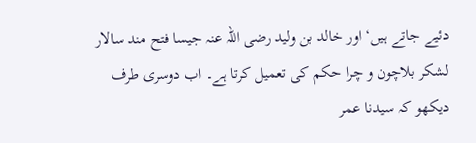دئیے جاتے ہیں‘ اور خالد بن ولید رضی اللہ عنہ جیسا فتح مند سالار لشکر بلاچون و چرا حکم کی تعمیل کرتا ہے۔ اب دوسری طرف دیکھو کہ سیدنا عمر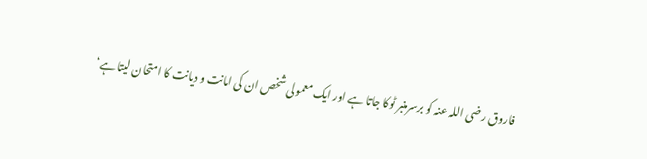فاروق رضی اللہ عنہ کو برسرمنبر ٹوکا جاتا ہے اور ایک معمولی شخص ان کی امانت و دیانت کا امتحان لیتا ہے‘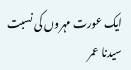ایک عورت مہروں کی نسبت سیدنا عمر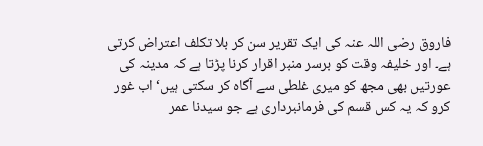فاروق رضی اللہ عنہ کی ایک تقریر سن کر بلا تکلف اعتراض کرتی ہے۔ اور خلیفہ وقت کو برسر منبر اقرار کرنا پڑتا ہے کہ مدینہ کی عورتیں بھی مجھ کو میری غلطی سے آگاہ کر سکتی ہیں‘ اب غور کرو کہ یہ کس قسم کی فرمانبرداری ہے جو سیدنا عمر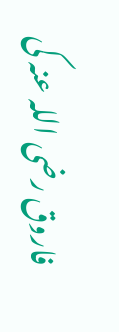فاروق رضی اللہ عنہ کی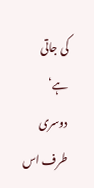کی جاتی ہے‘ دوسری طرف اس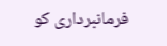فرمانبرداری کو